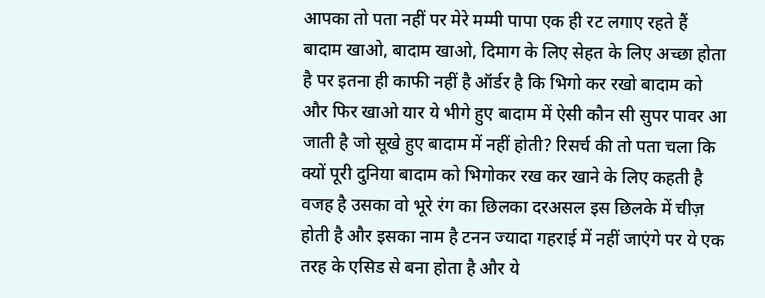आपका तो पता नहीं पर मेरे मम्मी पापा एक ही रट लगाए रहते हैं बादाम खाओ, बादाम खाओ, दिमाग के लिए सेहत के लिए अच्छा होता है पर इतना ही काफी नहीं है ऑर्डर है कि भिगो कर रखो बादाम को और फिर खाओ यार ये भीगे हुए बादाम में ऐसी कौन सी सुपर पावर आ जाती है जो सूखे हुए बादाम में नहीं होती? रिसर्च की तो पता चला कि क्यों पूरी दुनिया बादाम को भिगोकर रख कर खाने के लिए कहती है वजह है उसका वो भूरे रंग का छिलका दरअसल इस छिलके में चीज़ होती है और इसका नाम है टनन ज्यादा गहराई में नहीं जाएंगे पर ये एक तरह के एसिड से बना होता है और ये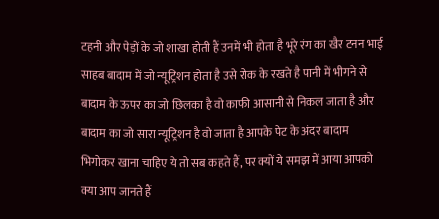टहनी और पेड़ों के जो शाखा होती हैं उनमें भी होता है भूरे रंग का खैर टनन भाई साहब बादाम में जो न्यूट्रिशन होता है उसे रोक के रखते है पानी में भीगने से बादाम के ऊपर का जो छिलका है वो काफी आसानी से निकल जाता है और बादाम का जो सारा न्यूट्रिशन है वो जाता है आपके पेट के अंदर बादाम भिगोकर खाना चाहिए ये तो सब कहते हैं, पर क्यों ये समझ में आया आपको
क्या आप जानते हैं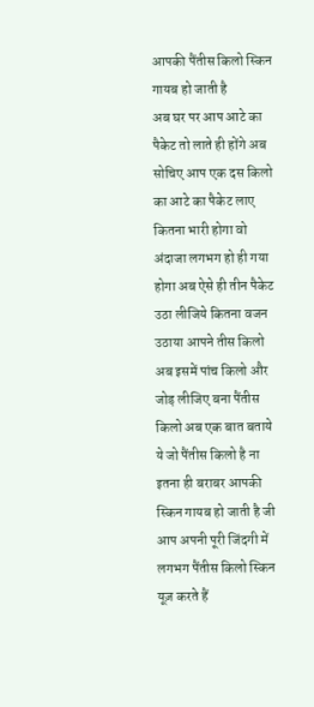आपकी पैंतीस किलो स्किन गायब हो जाती है
अब घर पर आप आटे का पैकेट तो लाते ही होंगे अब सोचिए आप एक दस किलो का आटे का पैकेट लाए कितना भारी होगा वो अंदाजा लगभग हो ही गया होगा अब ऐसे ही तीन पैकेट उठा लीजिये कितना वजन उठाया आपने तीस किलो अब इसमें पांच किलो और जोड़ लीजिए बना पैंतीस किलो अब एक बात बताये ये जो पैंतीस किलो है ना इतना ही बराबर आपकी स्किन गायब हो जाती है जी आप अपनी पूरी जिंदगी में लगभग पैंतीस किलो स्किन यूज़ करते हैं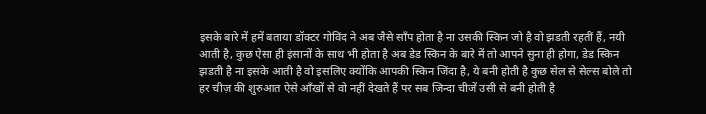इसके बारे में हमें बताया डॉक्टर गोविंद ने अब जैसे साँप होता है ना उसकी स्किन जो है वो झडती रहतीं हैं, नयी आती है, कुछ ऐसा ही इंसानों के साथ भी होता है अब डेड स्किन के बारे में तो आपने सुना ही होगा, डेड स्किन झडती है ना इसके आती है वो इसलिए क्योंकि आपकी स्किन जिंदा है, ये बनी होती है कुछ सेल से सेल्स बोले तो हर चीज़ की शुरुआत ऐसे आँखों से वो नहीं देखते हैं पर सब जिन्दा चीजें उसी से बनी होती है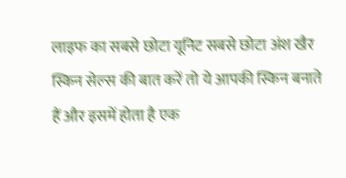लाइफ का सबसे छोटा यूनिट सबसे छोटा अंश खैर स्किन सेल्स की बात करें तो ये आपकी स्किन बनाते हैं और इसमें होता है एक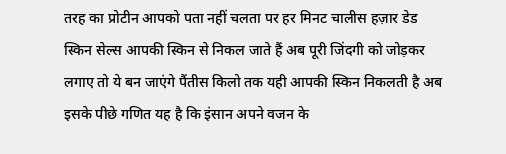तरह का प्रोटीन आपको पता नहीं चलता पर हर मिनट चालीस हज़ार डेड स्किन सेल्स आपकी स्किन से निकल जाते हैं अब पूरी जिंदगी को जोड़कर लगाए तो ये बन जाएंगे पैंतीस किलो तक यही आपकी स्किन निकलती है अब इसके पीछे गणित यह है कि इंसान अपने वजन के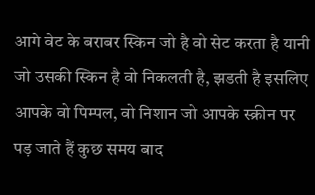आगे वेट के बराबर स्किन जो है वो सेट करता है यानी जो उसकी स्किन है वो निकलती है, झडती है इसलिए आपके वो पिम्पल, वो निशान जो आपके स्क्रीन पर पड़ जाते हैं कुछ समय बाद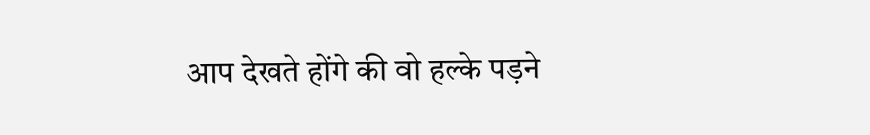आप देखते होंगे की वो हल्के पड़ने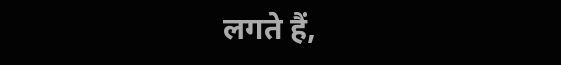लगते हैं,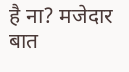है ना? मजेदार बात